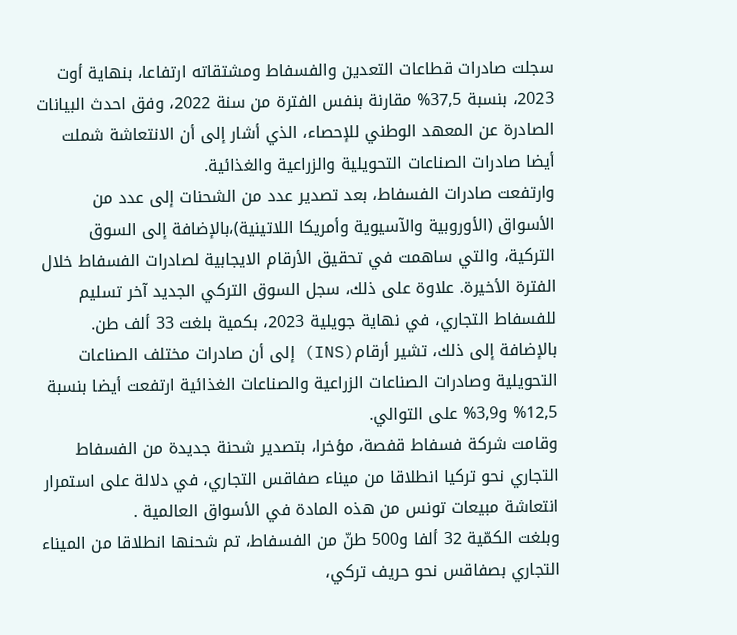سجلت صادرات قطاعات التعدين والفسفاط ومشتقاته ارتفاعا، بنهاية أوت 2023، بنسبة 37,5% مقارنة بنفس الفترة من سنة 2022، وفق احدث البيانات الصادرة عن المعهد الوطني للإحصاء، الذي أشار إلى أن الانتعاشة شملت أيضا صادرات الصناعات التحويلية والزراعية والغذائية.
وارتفعت صادرات الفسفاط، بعد تصدير عدد من الشحنات إلى عدد من الأسواق (الأوروبية والآسيوية وأمريكا اللاتينية)،بالإضافة إلى السوق التركية، والتي ساهمت في تحقيق الأرقام الايجابية لصادرات الفسفاط خلال الفترة الأخيرة. علاوة على ذلك، سجل السوق التركي الجديد آخر تسليم للفسفاط التجاري، في نهاية جويلية 2023، بكمية بلغت 33 ألف طن. بالإضافة إلى ذلك، تشير أرقام(INS) إلى أن صادرات مختلف الصناعات التحويلية وصادرات الصناعات الزراعية والصناعات الغذائية ارتفعت أيضا بنسبة 12,5% و3,9% على التوالي.
وقامت شركة فسفاط قفصة، مؤخرا، بتصدير شحنة جديدة من الفسفاط التجاري نحو تركيا انطلاقا من ميناء صفاقس التجاري، في دلالة على استمرار انتعاشة مبيعات تونس من هذه المادة في الأسواق العالمية .
وبلغت الكمّية 32 ألفا و500 طنّ من الفسفاط، تم شحنها انطلاقا من الميناء التجاري بصفاقس نحو حريف تركي،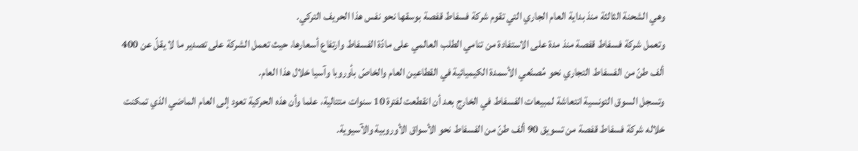وهي الشحنة الثالثة منذ بداية العام الجاري التي تقوم شركة فسفاط قفصة بوسقها نحو نفس هذا الحريف التركي.
وتعمل شركة فسفاط قفصة منذ مدة على الاستفادة من تنامي الطلب العالمي على مادّة الفسفاط وارتفاع أسعارها، حيث تعمل الشركة على تصدير ما لا يقلّ عن 400 ألف طنّ من الفسفاط التجاري نحو مُصنّعي الأسمدة الكيميائية في القطاعين العام والخاصّ بأوروبا وآسيا خلال هذا العام.
وتسجل السوق التونسية انتعاشة لمبيعات الفسفاط في الخارج بعد أن انقطعت لفترة 10 سنوات متتالية، علما وأن هذه الحركية تعود إلى العام الماضي الذي تمكنت خلاله شركة فسفاط قفصة من تسويق 90 ألف طنّ من الفسفاط نحو الأسواق الأوروبية والآسيوية.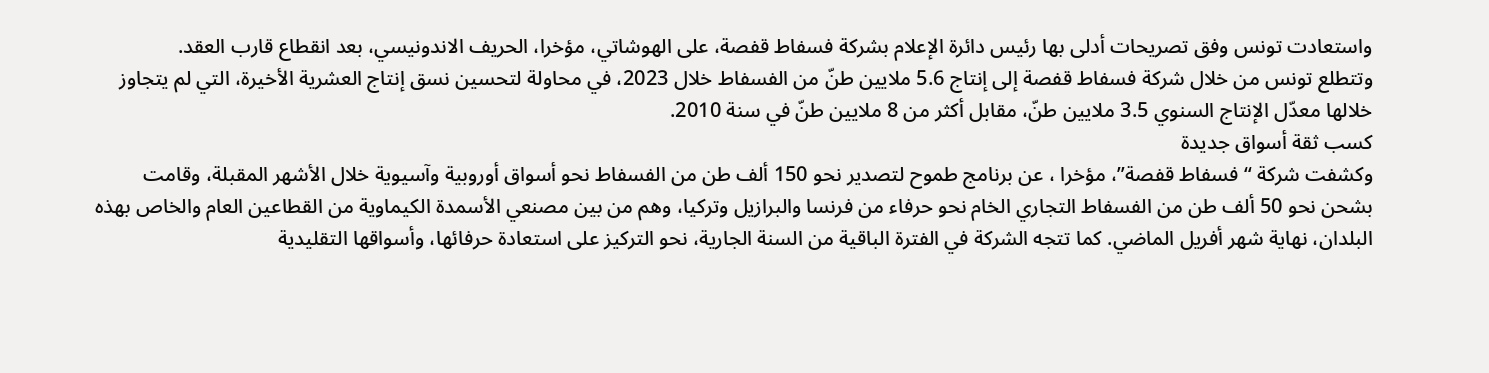واستعادت تونس وفق تصريحات أدلى بها رئيس دائرة الإعلام بشركة فسفاط قفصة، على الهوشاتي، مؤخرا، الحريف الاندونيسي، بعد انقطاع قارب العقد.
وتتطلع تونس من خلال شركة فسفاط قفصة إلى إنتاج 5.6 ملايين طنّ من الفسفاط خلال 2023، في محاولة لتحسين نسق إنتاج العشرية الأخيرة، التي لم يتجاوز خلالها معدّل الإنتاج السنوي 3.5 ملايين طنّ، مقابل أكثر من 8 ملايين طنّ في سنة 2010.
كسب ثقة أسواق جديدة
وكشفت شركة “فسفاط قفصة”، مؤخرا ، عن برنامج طموح لتصدير نحو 150 ألف طن من الفسفاط نحو أسواق أوروبية وآسيوية خلال الأشهر المقبلة، وقامت بشحن نحو 50 ألف طن من الفسفاط التجاري الخام نحو حرفاء من فرنسا والبرازيل وتركيا، وهم من بين مصنعي الأسمدة الكيماوية من القطاعين العام والخاص بهذه البلدان، نهاية شهر أفريل الماضي. كما تتجه الشركة في الفترة الباقية من السنة الجارية، نحو التركيز على استعادة حرفائها، وأسواقها التقليدية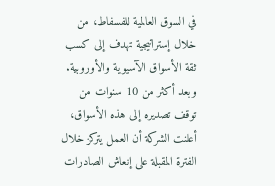في السوق العالمية للفسفاط، من خلال إستراتيجية تهدف إلى كسب ثقة الأسواق الآسيوية والأوروبية.
وبعد أكثر من 10 سنوات من توقف تصديره إلى هذه الأسواق، أعلنت الشركة أن العمل يتركز خلال الفترة المقبلة على إنعاش الصادرات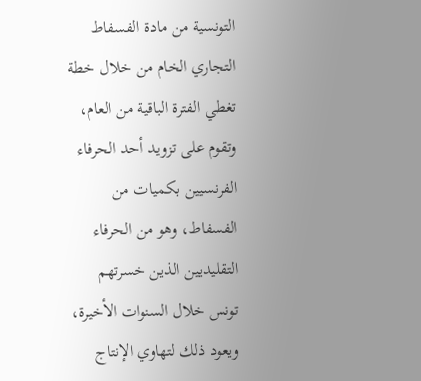التونسية من مادة الفسفاط التجاري الخام من خلال خطة تغطي الفترة الباقية من العام، وتقوم على تزويد أحد الحرفاء الفرنسيين بكميات من الفسفاط، وهو من الحرفاء التقليديين الذين خسرتهم تونس خلال السنوات الأخيرة، ويعود ذلك لتهاوي الإنتاج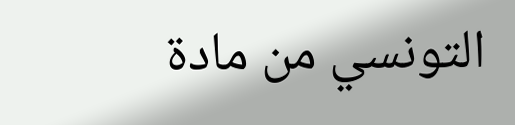التونسي من مادة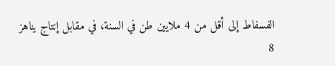الفسفاط إلى أقل من 4 ملايين طن في السنة، في مقابل إنتاج يناهز 8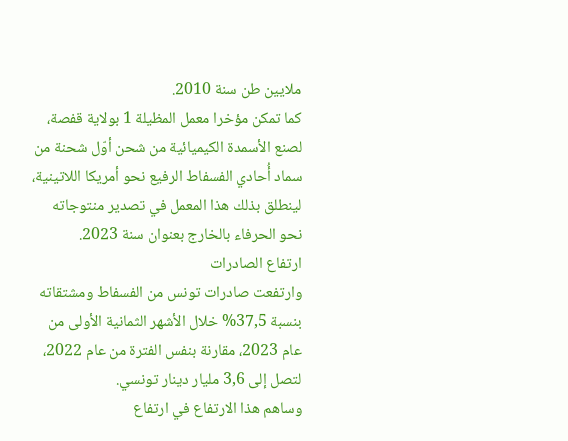ملايين طن سنة 2010.
كما تمكن مؤخرا معمل المظيلة 1 بولاية قفصة، لصنع الأسمدة الكيميائية من شحن أوّل شحنة من سماد أُحادي الفسفاط الرفيع نحو أمريكا اللاتينية، لينطلق بذلك هذا المعمل في تصدير منتوجاته نحو الحرفاء بالخارج بعنوان سنة 2023.
ارتفاع الصادرات
وارتفعت صادرات تونس من الفسفاط ومشتقاته بنسبة 37,5% خلال الأشهر الثمانية الأولى من عام 2023، مقارنة بنفس الفترة من عام 2022، لتصل إلى 3,6 مليار دينار تونسي.
وساهم هذا الارتفاع في ارتفاع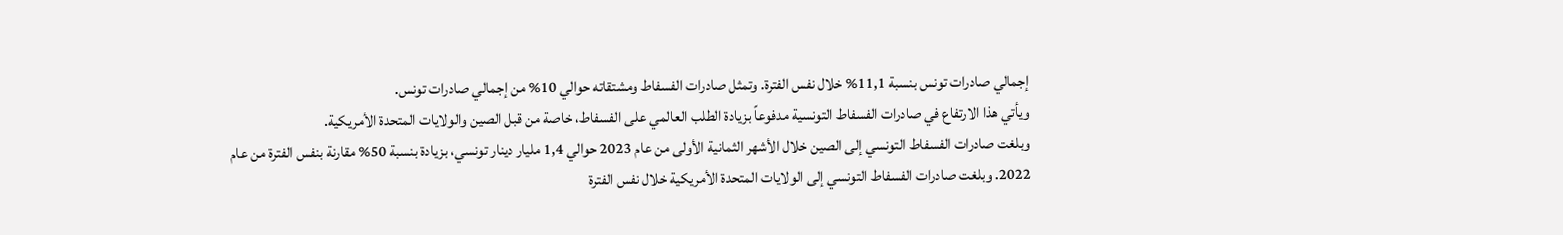إجمالي صادرات تونس بنسبة 11,1% خلال نفس الفترة. وتمثل صادرات الفسفاط ومشتقاته حوالي 10% من إجمالي صادرات تونس.
ويأتي هذا الارتفاع في صادرات الفسفاط التونسية مدفوعاً بزيادة الطلب العالمي على الفسفاط، خاصة من قبل الصين والولايات المتحدة الأمريكية.
وبلغت صادرات الفسفاط التونسي إلى الصين خلال الأشهر الثمانية الأولى من عام 2023 حوالي 1,4 مليار دينار تونسي، بزيادة بنسبة 50% مقارنة بنفس الفترة من عام 2022. وبلغت صادرات الفسفاط التونسي إلى الولايات المتحدة الأمريكية خلال نفس الفترة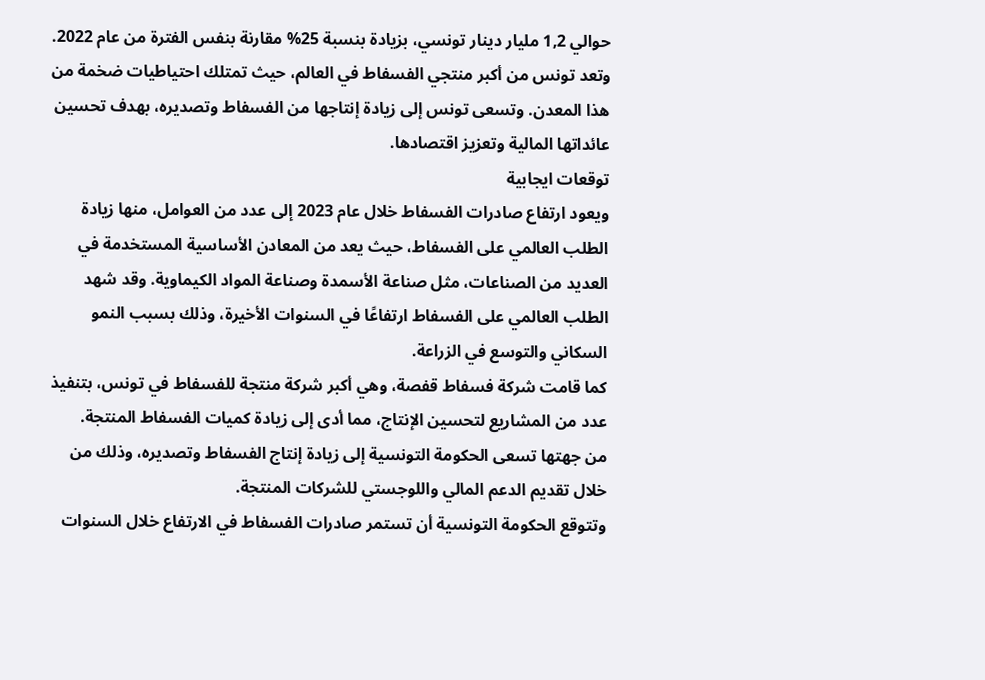حوالي 1,2 مليار دينار تونسي، بزيادة بنسبة 25% مقارنة بنفس الفترة من عام 2022.
وتعد تونس من أكبر منتجي الفسفاط في العالم، حيث تمتلك احتياطيات ضخمة من هذا المعدن. وتسعى تونس إلى زيادة إنتاجها من الفسفاط وتصديره، بهدف تحسين عائداتها المالية وتعزيز اقتصادها.
توقعات ايجابية
ويعود ارتفاع صادرات الفسفاط خلال عام 2023 إلى عدد من العوامل، منها زيادة الطلب العالمي على الفسفاط، حيث يعد من المعادن الأساسية المستخدمة في العديد من الصناعات، مثل صناعة الأسمدة وصناعة المواد الكيماوية. وقد شهد الطلب العالمي على الفسفاط ارتفاعًا في السنوات الأخيرة، وذلك بسبب النمو السكاني والتوسع في الزراعة.
كما قامت شركة فسفاط قفصة، وهي أكبر شركة منتجة للفسفاط في تونس، بتنفيذ عدد من المشاريع لتحسين الإنتاج، مما أدى إلى زيادة كميات الفسفاط المنتجة.
من جهتها تسعى الحكومة التونسية إلى زيادة إنتاج الفسفاط وتصديره، وذلك من خلال تقديم الدعم المالي واللوجستي للشركات المنتجة.
وتتوقع الحكومة التونسية أن تستمر صادرات الفسفاط في الارتفاع خلال السنوات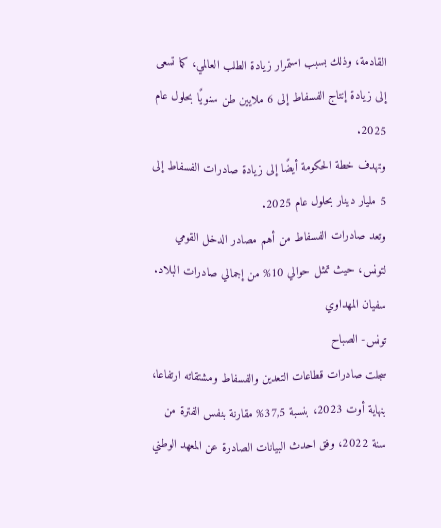القادمة، وذلك بسبب استمرار زيادة الطلب العالمي، كما تسعى إلى زيادة إنتاج الفسفاط إلى 6 ملايين طن سنويًا بحلول عام 2025.
وتهدف خطة الحكومة أيضًا إلى زيادة صادرات الفسفاط إلى 5 مليار دينار بحلول عام 2025.
وتعد صادرات الفسفاط من أهم مصادر الدخل القومي لتونس، حيث تمثل حوالي 10% من إجمالي صادرات البلاد.
سفيان المهداوي
تونس- الصباح
سجلت صادرات قطاعات التعدين والفسفاط ومشتقاته ارتفاعا، بنهاية أوت 2023، بنسبة 37,5% مقارنة بنفس الفترة من سنة 2022، وفق احدث البيانات الصادرة عن المعهد الوطني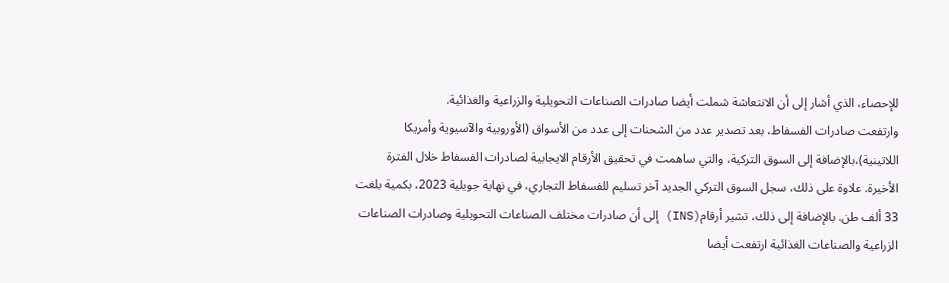للإحصاء، الذي أشار إلى أن الانتعاشة شملت أيضا صادرات الصناعات التحويلية والزراعية والغذائية.
وارتفعت صادرات الفسفاط، بعد تصدير عدد من الشحنات إلى عدد من الأسواق (الأوروبية والآسيوية وأمريكا اللاتينية)،بالإضافة إلى السوق التركية، والتي ساهمت في تحقيق الأرقام الايجابية لصادرات الفسفاط خلال الفترة الأخيرة. علاوة على ذلك، سجل السوق التركي الجديد آخر تسليم للفسفاط التجاري، في نهاية جويلية 2023، بكمية بلغت 33 ألف طن. بالإضافة إلى ذلك، تشير أرقام(INS) إلى أن صادرات مختلف الصناعات التحويلية وصادرات الصناعات الزراعية والصناعات الغذائية ارتفعت أيضا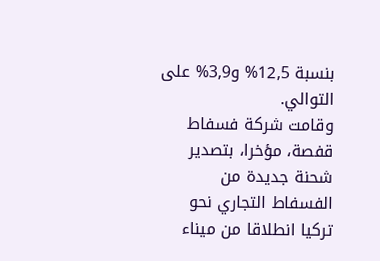بنسبة 12,5% و3,9% على التوالي.
وقامت شركة فسفاط قفصة، مؤخرا، بتصدير شحنة جديدة من الفسفاط التجاري نحو تركيا انطلاقا من ميناء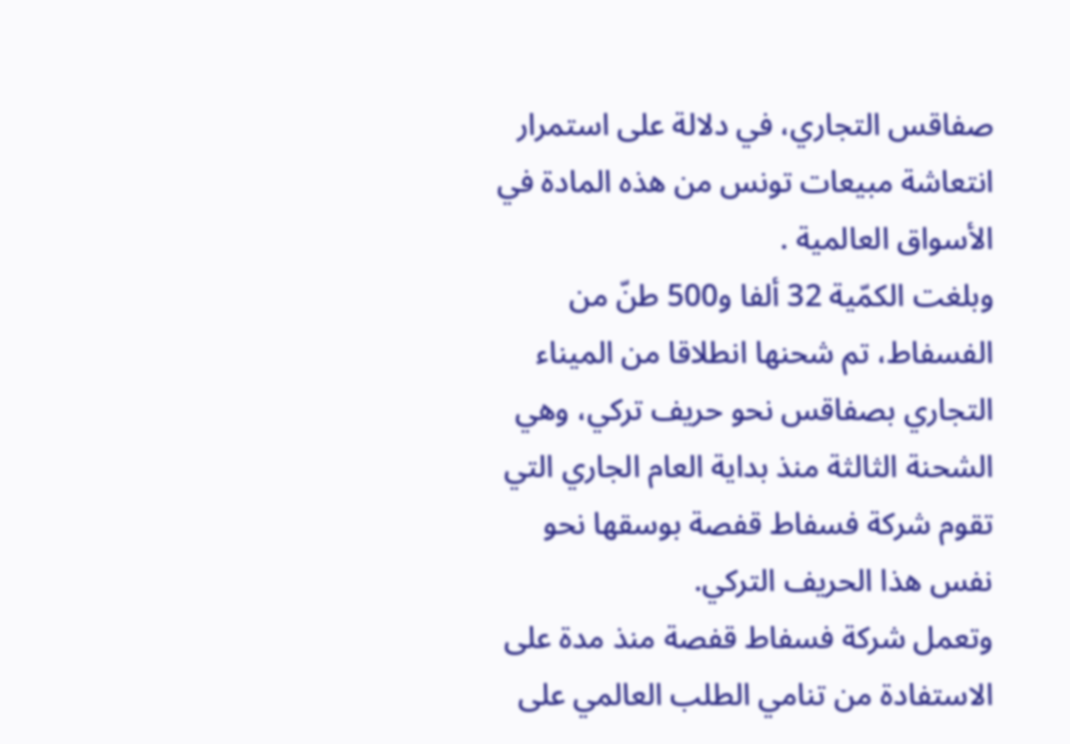صفاقس التجاري، في دلالة على استمرار انتعاشة مبيعات تونس من هذه المادة في الأسواق العالمية .
وبلغت الكمّية 32 ألفا و500 طنّ من الفسفاط، تم شحنها انطلاقا من الميناء التجاري بصفاقس نحو حريف تركي، وهي الشحنة الثالثة منذ بداية العام الجاري التي تقوم شركة فسفاط قفصة بوسقها نحو نفس هذا الحريف التركي.
وتعمل شركة فسفاط قفصة منذ مدة على الاستفادة من تنامي الطلب العالمي على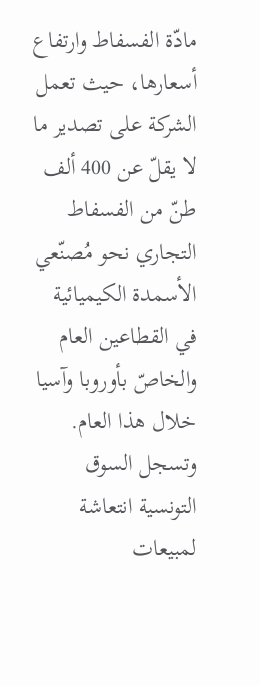مادّة الفسفاط وارتفاع أسعارها، حيث تعمل الشركة على تصدير ما لا يقلّ عن 400 ألف طنّ من الفسفاط التجاري نحو مُصنّعي الأسمدة الكيميائية في القطاعين العام والخاصّ بأوروبا وآسيا خلال هذا العام.
وتسجل السوق التونسية انتعاشة لمبيعات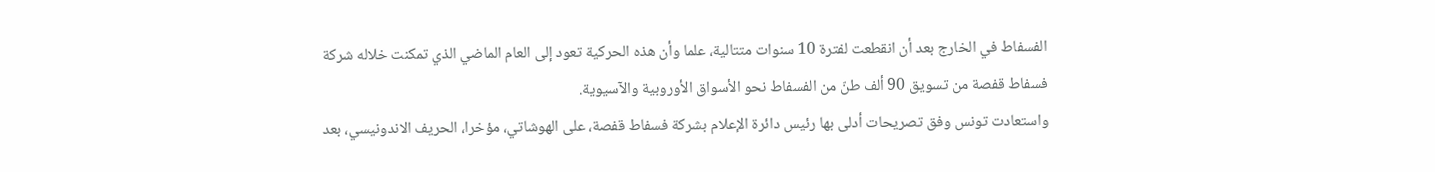الفسفاط في الخارج بعد أن انقطعت لفترة 10 سنوات متتالية، علما وأن هذه الحركية تعود إلى العام الماضي الذي تمكنت خلاله شركة فسفاط قفصة من تسويق 90 ألف طنّ من الفسفاط نحو الأسواق الأوروبية والآسيوية.
واستعادت تونس وفق تصريحات أدلى بها رئيس دائرة الإعلام بشركة فسفاط قفصة، على الهوشاتي، مؤخرا، الحريف الاندونيسي، بعد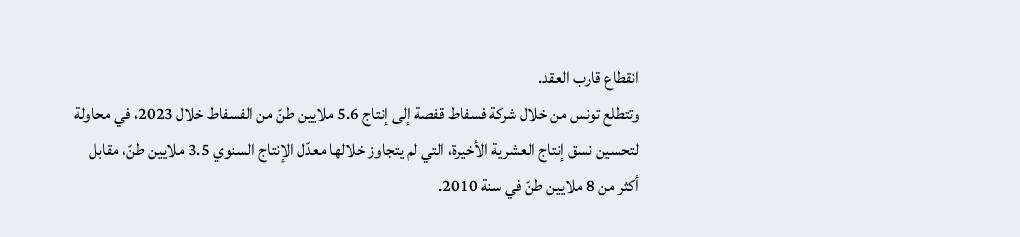انقطاع قارب العقد.
وتتطلع تونس من خلال شركة فسفاط قفصة إلى إنتاج 5.6 ملايين طنّ من الفسفاط خلال 2023، في محاولة لتحسين نسق إنتاج العشرية الأخيرة، التي لم يتجاوز خلالها معدّل الإنتاج السنوي 3.5 ملايين طنّ، مقابل أكثر من 8 ملايين طنّ في سنة 2010.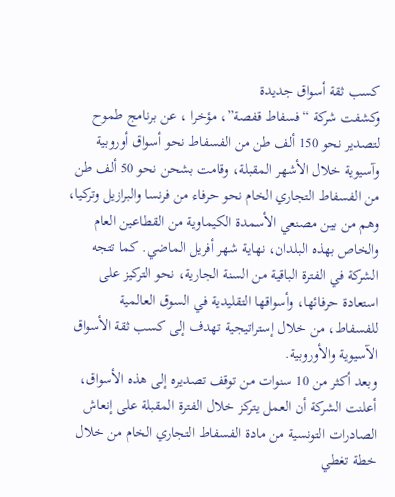كسب ثقة أسواق جديدة
وكشفت شركة “فسفاط قفصة”، مؤخرا ، عن برنامج طموح لتصدير نحو 150 ألف طن من الفسفاط نحو أسواق أوروبية وآسيوية خلال الأشهر المقبلة، وقامت بشحن نحو 50 ألف طن من الفسفاط التجاري الخام نحو حرفاء من فرنسا والبرازيل وتركيا، وهم من بين مصنعي الأسمدة الكيماوية من القطاعين العام والخاص بهذه البلدان، نهاية شهر أفريل الماضي. كما تتجه الشركة في الفترة الباقية من السنة الجارية، نحو التركيز على استعادة حرفائها، وأسواقها التقليدية في السوق العالمية للفسفاط، من خلال إستراتيجية تهدف إلى كسب ثقة الأسواق الآسيوية والأوروبية.
وبعد أكثر من 10 سنوات من توقف تصديره إلى هذه الأسواق، أعلنت الشركة أن العمل يتركز خلال الفترة المقبلة على إنعاش الصادرات التونسية من مادة الفسفاط التجاري الخام من خلال خطة تغطي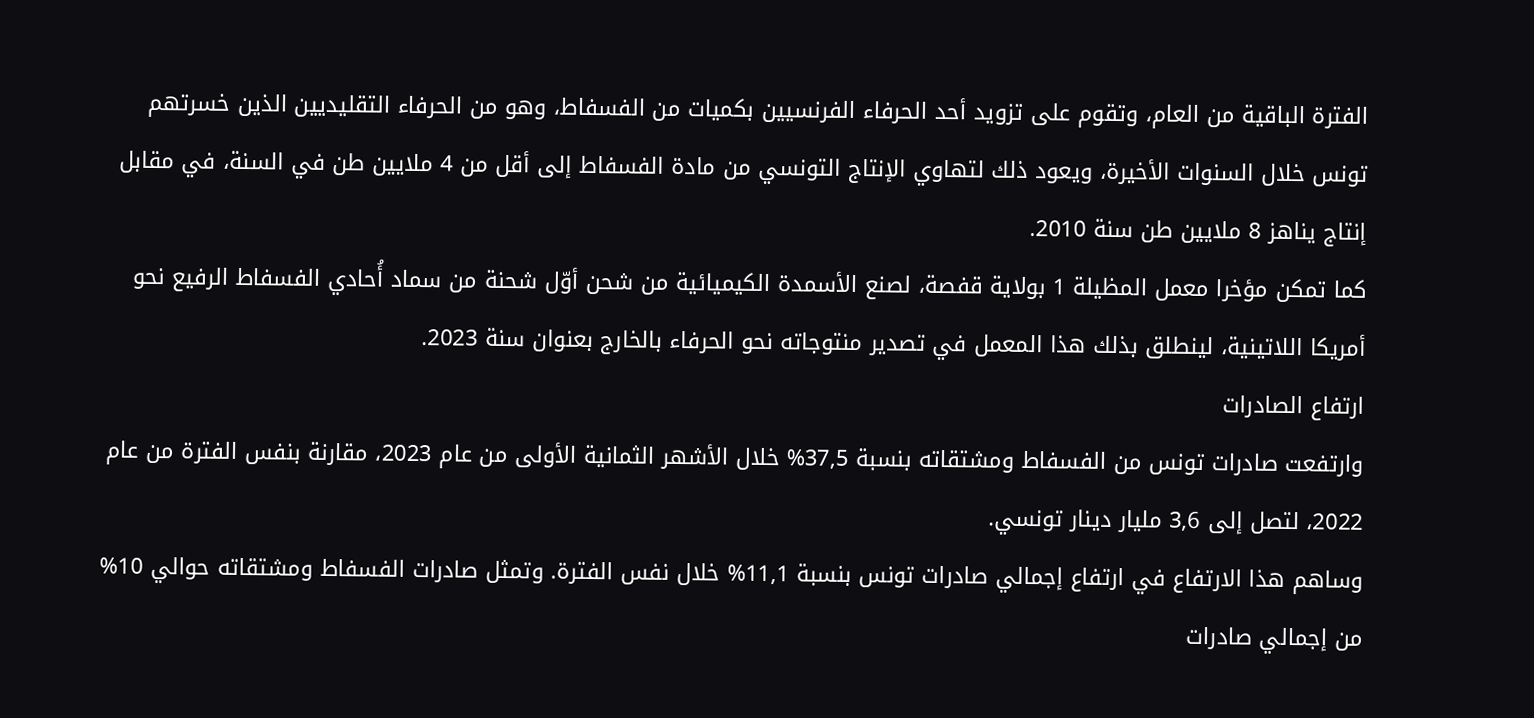الفترة الباقية من العام، وتقوم على تزويد أحد الحرفاء الفرنسيين بكميات من الفسفاط، وهو من الحرفاء التقليديين الذين خسرتهم تونس خلال السنوات الأخيرة، ويعود ذلك لتهاوي الإنتاج التونسي من مادة الفسفاط إلى أقل من 4 ملايين طن في السنة، في مقابل إنتاج يناهز 8 ملايين طن سنة 2010.
كما تمكن مؤخرا معمل المظيلة 1 بولاية قفصة، لصنع الأسمدة الكيميائية من شحن أوّل شحنة من سماد أُحادي الفسفاط الرفيع نحو أمريكا اللاتينية، لينطلق بذلك هذا المعمل في تصدير منتوجاته نحو الحرفاء بالخارج بعنوان سنة 2023.
ارتفاع الصادرات
وارتفعت صادرات تونس من الفسفاط ومشتقاته بنسبة 37,5% خلال الأشهر الثمانية الأولى من عام 2023، مقارنة بنفس الفترة من عام 2022، لتصل إلى 3,6 مليار دينار تونسي.
وساهم هذا الارتفاع في ارتفاع إجمالي صادرات تونس بنسبة 11,1% خلال نفس الفترة. وتمثل صادرات الفسفاط ومشتقاته حوالي 10% من إجمالي صادرات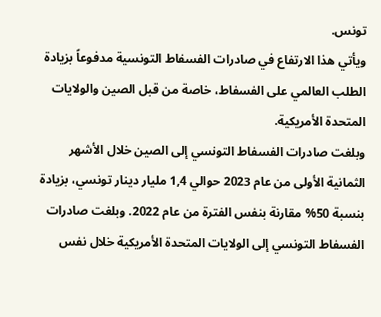تونس.
ويأتي هذا الارتفاع في صادرات الفسفاط التونسية مدفوعاً بزيادة الطلب العالمي على الفسفاط، خاصة من قبل الصين والولايات المتحدة الأمريكية.
وبلغت صادرات الفسفاط التونسي إلى الصين خلال الأشهر الثمانية الأولى من عام 2023 حوالي 1,4 مليار دينار تونسي، بزيادة بنسبة 50% مقارنة بنفس الفترة من عام 2022. وبلغت صادرات الفسفاط التونسي إلى الولايات المتحدة الأمريكية خلال نفس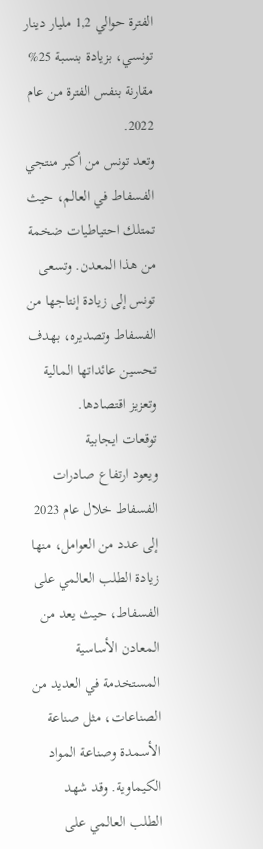الفترة حوالي 1,2 مليار دينار تونسي، بزيادة بنسبة 25% مقارنة بنفس الفترة من عام 2022.
وتعد تونس من أكبر منتجي الفسفاط في العالم، حيث تمتلك احتياطيات ضخمة من هذا المعدن. وتسعى تونس إلى زيادة إنتاجها من الفسفاط وتصديره، بهدف تحسين عائداتها المالية وتعزيز اقتصادها.
توقعات ايجابية
ويعود ارتفاع صادرات الفسفاط خلال عام 2023 إلى عدد من العوامل، منها زيادة الطلب العالمي على الفسفاط، حيث يعد من المعادن الأساسية المستخدمة في العديد من الصناعات، مثل صناعة الأسمدة وصناعة المواد الكيماوية. وقد شهد الطلب العالمي على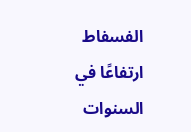الفسفاط ارتفاعًا في السنوات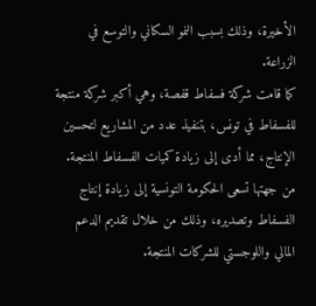الأخيرة، وذلك بسبب النمو السكاني والتوسع في الزراعة.
كما قامت شركة فسفاط قفصة، وهي أكبر شركة منتجة للفسفاط في تونس، بتنفيذ عدد من المشاريع لتحسين الإنتاج، مما أدى إلى زيادة كميات الفسفاط المنتجة.
من جهتها تسعى الحكومة التونسية إلى زيادة إنتاج الفسفاط وتصديره، وذلك من خلال تقديم الدعم المالي واللوجستي للشركات المنتجة.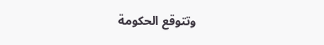وتتوقع الحكومة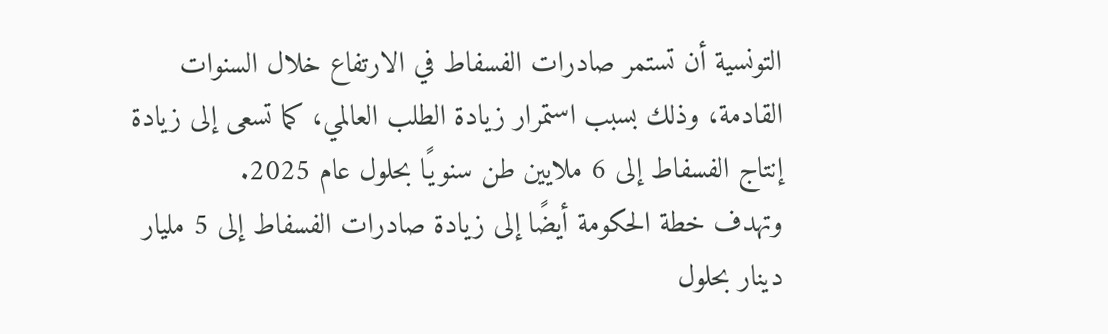التونسية أن تستمر صادرات الفسفاط في الارتفاع خلال السنوات القادمة، وذلك بسبب استمرار زيادة الطلب العالمي، كما تسعى إلى زيادة إنتاج الفسفاط إلى 6 ملايين طن سنويًا بحلول عام 2025.
وتهدف خطة الحكومة أيضًا إلى زيادة صادرات الفسفاط إلى 5 مليار دينار بحلول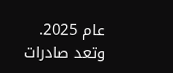عام 2025.
وتعد صادرات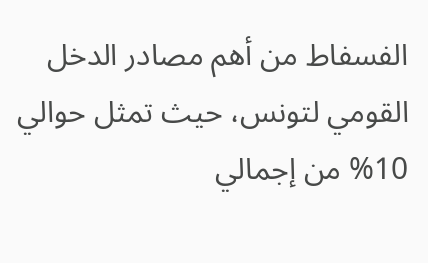الفسفاط من أهم مصادر الدخل القومي لتونس، حيث تمثل حوالي 10% من إجمالي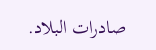صادرات البلاد.